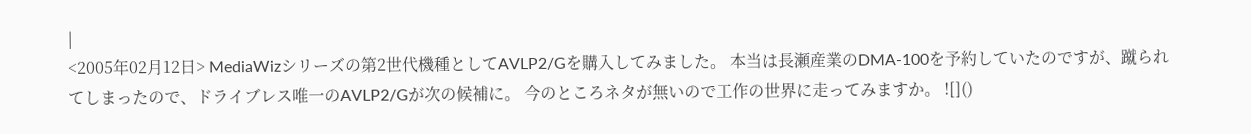|
<2005年02月12日> MediaWizシリーズの第2世代機種としてAVLP2/Gを購入してみました。 本当は長瀬産業のDMA-100を予約していたのですが、蹴られてしまったので、ドライブレス唯一のAVLP2/Gが次の候補に。 今のところネタが無いので工作の世界に走ってみますか。 ![]()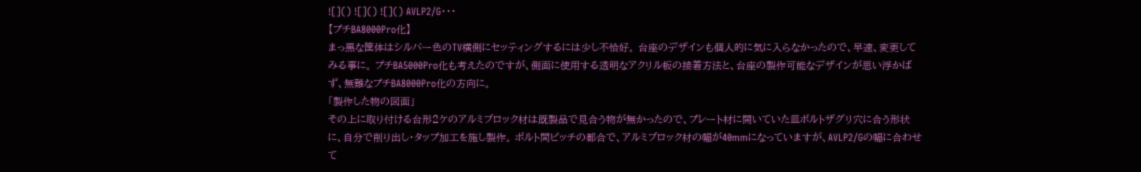![]() ![]() ![]() AVLP2/G・・・
【プチBA8000Pro化】
まっ黒な筐体はシルバー色のTV横側にセッティングするには少し不恰好。 台座のデザインも個人的に気に入らなかったので、早速、変更してみる事に。 プチBA5000Pro化も考えたのですが、側面に使用する透明なアクリル板の接着方法と、台座の製作可能なデザインが思い浮かばず、無難なプチBA8000Pro化の方向に。
「製作した物の図面」
その上に取り付ける台形2ケのアルミブロック材は既製品で見合う物が無かったので、プレート材に開いていた皿ボルトザグリ穴に合う形状に、自分で削り出し・タップ加工を施し製作。 ボルト間ピッチの都合で、アルミブロック材の幅が40mmになっていますが、AVLP2/Gの幅に合わせて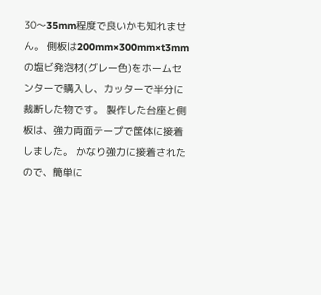30〜35mm程度で良いかも知れません。 側板は200mm×300mm×t3mmの塩ビ発泡材(グレー色)をホームセンターで購入し、カッターで半分に裁断した物です。 製作した台座と側板は、強力両面テープで筐体に接着しました。 かなり強力に接着されたので、簡単に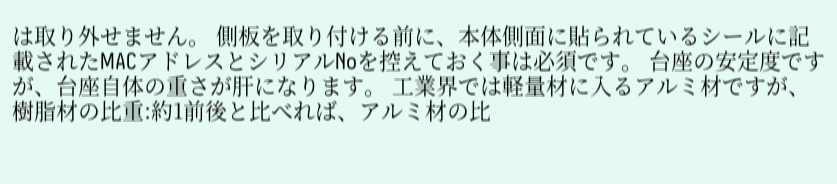は取り外せません。 側板を取り付ける前に、本体側面に貼られているシールに記載されたMACアドレスとシリアルNoを控えておく事は必須です。 台座の安定度ですが、台座自体の重さが肝になります。 工業界では軽量材に入るアルミ材ですが、樹脂材の比重:約1前後と比べれば、アルミ材の比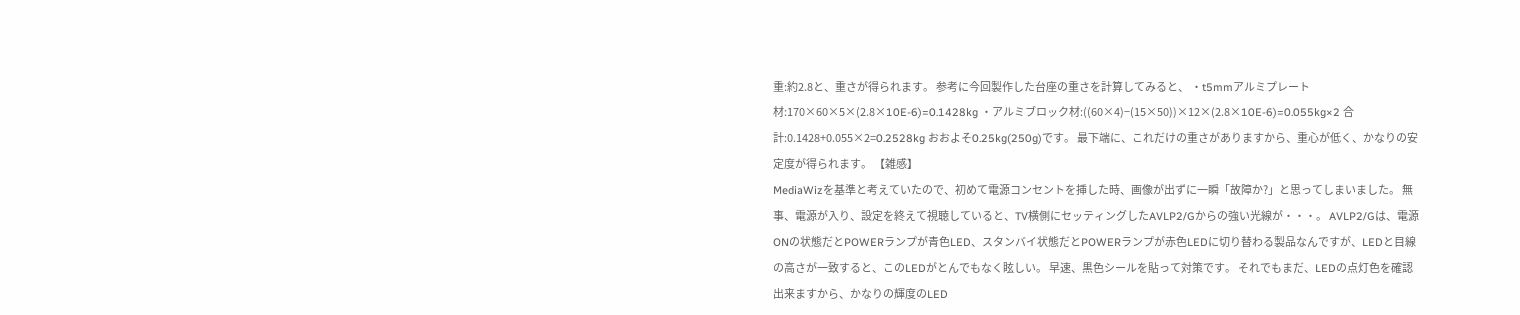重:約2.8と、重さが得られます。 参考に今回製作した台座の重さを計算してみると、 ・t5mmアルミプレート材:170×60×5×(2.8×10E-6)=0.1428kg ・アルミブロック材:((60×4)−(15×50))×12×(2.8×10E-6)=0.055kg×2 合計:0.1428+0.055×2=0.2528kg おおよそ0.25kg(250g)です。 最下端に、これだけの重さがありますから、重心が低く、かなりの安定度が得られます。 【雑感】
MediaWizを基準と考えていたので、初めて電源コンセントを挿した時、画像が出ずに一瞬「故障か?」と思ってしまいました。 無事、電源が入り、設定を終えて視聴していると、TV横側にセッティングしたAVLP2/Gからの強い光線が・・・。 AVLP2/Gは、電源ONの状態だとPOWERランプが青色LED、スタンバイ状態だとPOWERランプが赤色LEDに切り替わる製品なんですが、LEDと目線の高さが一致すると、このLEDがとんでもなく眩しい。 早速、黒色シールを貼って対策です。 それでもまだ、LEDの点灯色を確認出来ますから、かなりの輝度のLED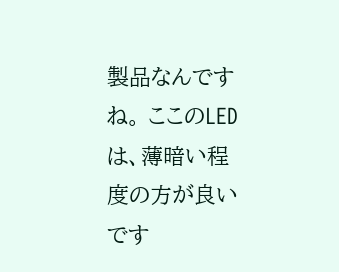製品なんですね。 ここのLEDは、薄暗い程度の方が良いです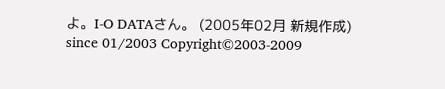よ。I-O DATAさん。 (2005年02月 新規作成) since 01/2003 Copyright©2003-2009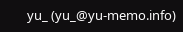yu_ (yu_@yu-memo.info)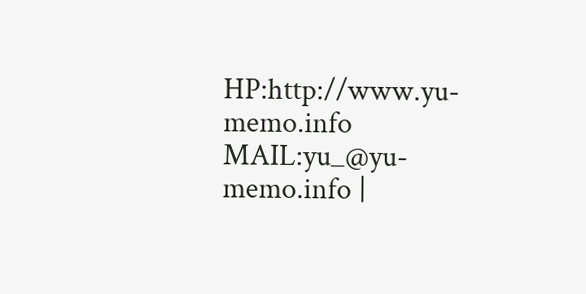HP:http://www.yu-memo.info MAIL:yu_@yu-memo.info |